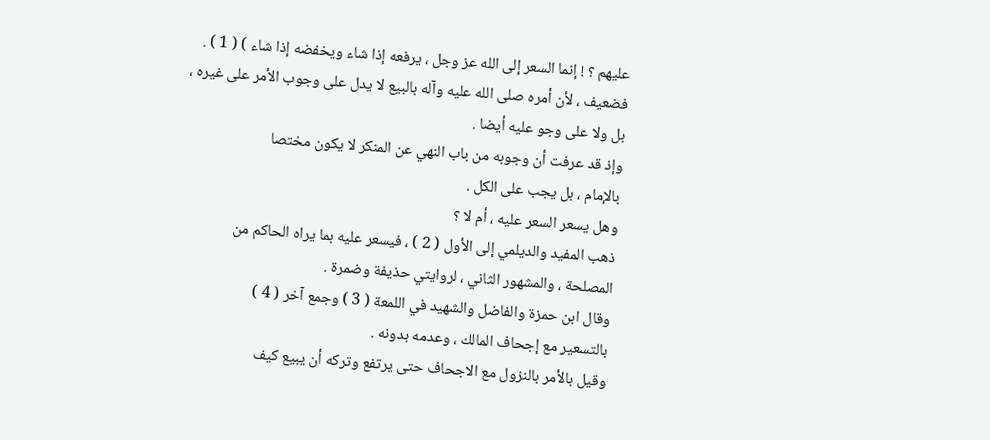عليهم ؟ ! إنما السعر إلى الله عز وجل ، يرفعه إذا شاء ويخفضه إذا شاء ) ( 1 ) .
فضعيف ، لأن أمره صلى الله عليه وآله بالبيع لا يدل على وجوب الأمر على غيره ،
بل ولا على وجو عليه أيضا .
وإذ قد عرفت أن وجوبه من باب النهي عن المنكر لا يكون مختصا
بالإمام ، بل يجب على الكل .
وهل يسعر السعر عليه ، أم لا ؟
ذهب المفيد والديلمي إلى الأول ( 2 ) ، فيسعر عليه بما يراه الحاكم من
المصلحة ، والمشهور الثاني ، لروايتي حذيفة وضمرة .
وقال ابن حمزة والفاضل والشهيد في اللمعة ( 3 ) وجمع آخر ( 4 )
بالتسعير مع إجحاف المالك ، وعدمه بدونه .
وقيل بالأمر بالنزول مع الاجحاف حتى يرتفع وتركه أن يبيع كيف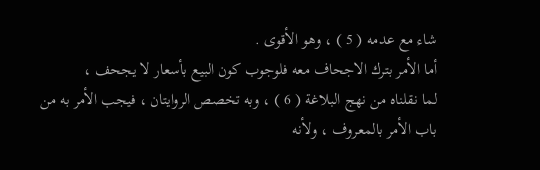شاء مع عدمه ( 5 ) ، وهو الأقوى .
أما الأمر بترك الاجحاف معه فلوجوب كون البيع بأسعار لا يجحف ،
لما نقلناه من نهج البلاغة ( 6 ) ، وبه تخصص الروايتان ، فيجب الأمر به من
باب الأمر بالمعروف ، ولأنه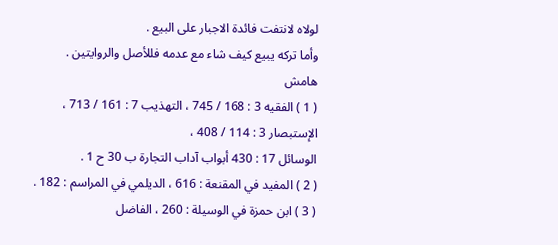لولاه لانتفت فائدة الاجبار على البيع .
وأما تركه يبيع كيف شاء مع عدمه فللأصل والروايتين .
هامش
( 1 ) الفقيه 3 : 168 / 745 ، التهذيب 7 : 161 / 713 ، الإستبصار 3 : 114 / 408 ،
الوسائل 17 : 430 أبواب آداب التجارة ب 30 ح 1 .
( 2 ) المفيد في المقنعة : 616 ، الديلمي في المراسم : 182 .
( 3 ) ابن حمزة في الوسيلة : 260 ، الفاضل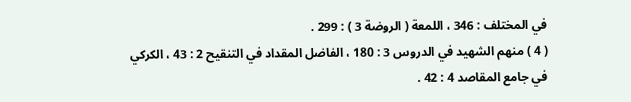في المختلف : 346 ، اللمعة ( الروضة 3 ) : 299 .
( 4 ) منهم الشهيد في الدروس 3 : 180 ، الفاضل المقداد في التنقيح 2 : 43 ، الكركي
في جامع المقاصد 4 : 42 .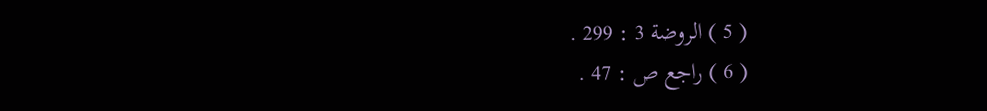( 5 ) الروضة 3 : 299 .
( 6 ) راجع ص : 47 .